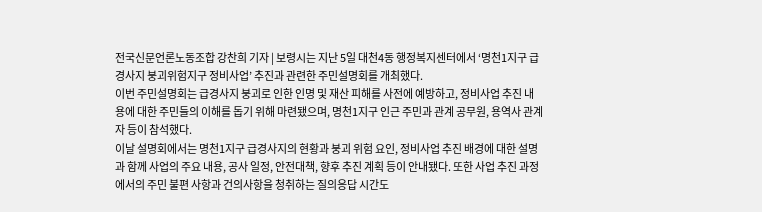전국신문언론노동조합 강찬희 기자 | 보령시는 지난 5일 대천4동 행정복지센터에서 ‘명천1지구 급경사지 붕괴위험지구 정비사업’ 추진과 관련한 주민설명회를 개최했다.
이번 주민설명회는 급경사지 붕괴로 인한 인명 및 재산 피해를 사전에 예방하고, 정비사업 추진 내용에 대한 주민들의 이해를 돕기 위해 마련됐으며, 명천1지구 인근 주민과 관계 공무원, 용역사 관계자 등이 참석했다.
이날 설명회에서는 명천1지구 급경사지의 현황과 붕괴 위험 요인, 정비사업 추진 배경에 대한 설명과 함께 사업의 주요 내용, 공사 일정, 안전대책, 향후 추진 계획 등이 안내됐다. 또한 사업 추진 과정에서의 주민 불편 사항과 건의사항을 청취하는 질의응답 시간도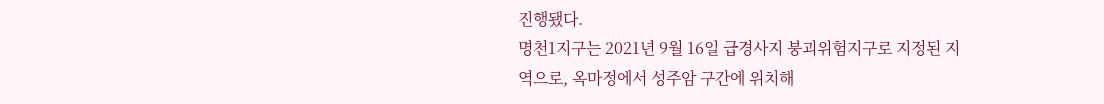진행됐다.
명천1지구는 2021년 9월 16일 급경사지 붕괴위험지구로 지정된 지역으로, 옥마정에서 성주암 구간에 위치해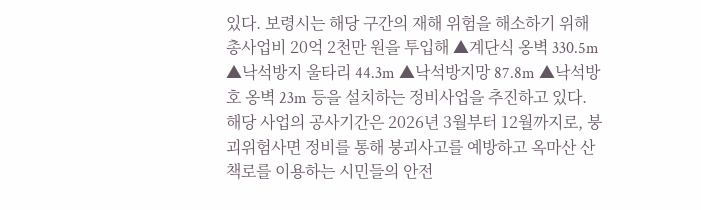있다. 보령시는 해당 구간의 재해 위험을 해소하기 위해 총사업비 20억 2천만 원을 투입해 ▲계단식 옹벽 330.5m ▲낙석방지 울타리 44.3m ▲낙석방지망 87.8m ▲낙석방호 옹벽 23m 등을 설치하는 정비사업을 추진하고 있다.
해당 사업의 공사기간은 2026년 3월부터 12월까지로, 붕괴위험사면 정비를 통해 붕괴사고를 예방하고 옥마산 산책로를 이용하는 시민들의 안전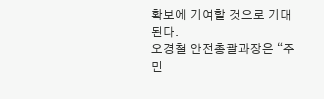확보에 기여할 것으로 기대된다.
오경철 안전총괄과장은 “주민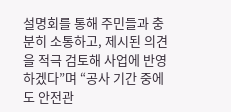설명회를 통해 주민들과 충분히 소통하고, 제시된 의견을 적극 검토해 사업에 반영하겠다”며 “공사 기간 중에도 안전관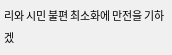리와 시민 불편 최소화에 만전을 기하겠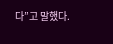다”고 말했다.